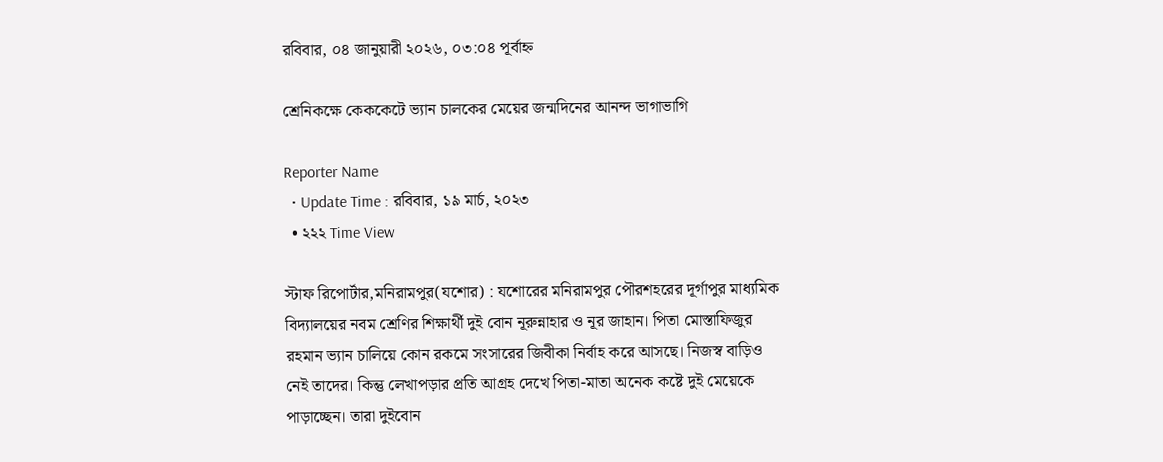রবিবার, ০৪ জানুয়ারী ২০২৬, ০৩:০৪ পূর্বাহ্ন

শ্রেনিকক্ষে কেককেটে ভ্যান চালকের মেয়ের জন্মদিনের আনন্দ ভাগাভাগি

Reporter Name
  • Update Time : রবিবার, ১৯ মার্চ, ২০২৩
  • ২২২ Time View

স্টাফ রিপোর্টার,মনিরামপুর(যশোর) : যশোরের মনিরামপুর পৌরশহরের দূর্গাপুর মাধ্যমিক বিদ্যালয়ের নবম শ্রেণির শিক্ষার্থী দুই বোন নূরুন্নাহার ও নূর জাহান। পিতা মোস্তাফিজুর রহমান ভ্যান চালিয়ে কোন রকমে সংসারের জিবীকা নির্বাহ করে আসছে। নিজস্ব বাড়িও নেই তাদের। কিন্তু লেখাপড়ার প্রতি আগ্রহ দেখে পিতা-মাতা অনেক কষ্টে দুই মেয়েকে পাড়াচ্ছেন। তারা দুইবোন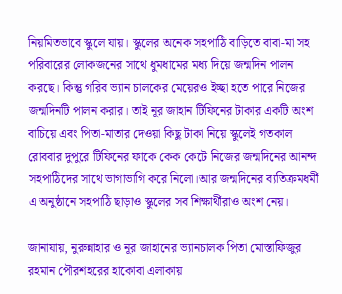নিয়মিতভাবে স্কুলে যায়। স্কুলের অনেক সহপাঠি বাড়িতে বাবা-মা সহ পরিবারের লোকজনের সাথে ধুমধামের মধ্য দিয়ে জন্মদিন পালন করছে। কিন্তু গরিব ভ্যান চালকের মেয়েরও ইচ্ছা হতে পারে নিজের জন্মদিনটি পালন করার। তাই নূর জাহান টিফিনের টাকার একটি অংশ বাচিয়ে এবং পিতা-মাতার দেওয়া কিছু টাকা নিয়ে স্কুলেই গতকাল রোববার দুপুরে টিফিনের ফাকে কেক কেটে নিজের জন্মদিনের আনন্দ সহপাঠিদের সাথে ভাগাভাগি করে নিলো।আর জন্মদিনের ব্যতিক্রমধর্মী এ অনুষ্ঠানে সহপাঠি ছাড়াও স্কুলের সব শিক্ষার্থীরাও অংশ নেয়।

জানাযায়, নুরুন্নাহার ও নূর জাহানের ভ্যানচালক পিতা মোস্তাফিজুর রহমান পৌরশহরের হাকোবা এলাকায়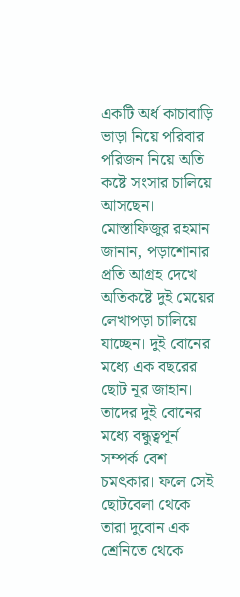একটি অর্ধ কাচাবাড়ি ভাড়া নিয়ে পরিবার পরিজন নিয়ে অতি কষ্টে সংসার চালিয়ে আসছেন। মোস্তাফিজুর রহমান জানান, পড়াশোনার প্রতি আগ্রহ দেখে অতিকষ্টে দুই মেয়ের লেখাপড়া চালিয়ে যাচ্ছেন। দুই বোনের মধ্যে এক বছরের ছোট নূর জাহান। তাদের দুই বোনের মধ্যে বন্ধুত্বপূর্ন সম্পর্ক বেশ চমৎকার। ফলে সেই ছোটবেলা থেকে তারা দুবোন এক শ্রেনিতে থেকে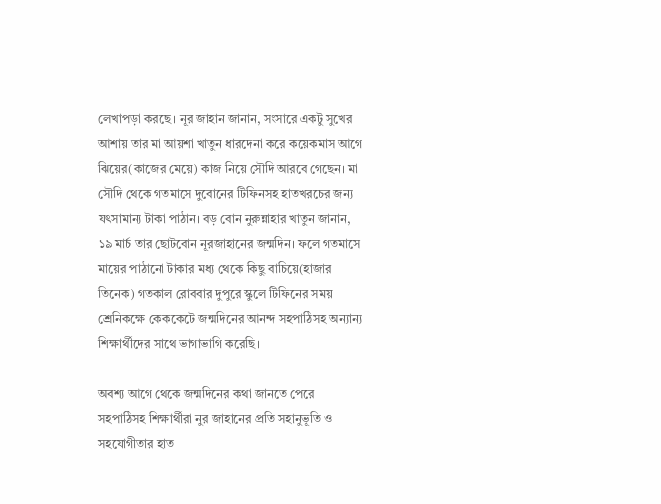লেখাপড়া করছে। নূর জাহান জানান, সংসারে একটু সুখের আশায় তার মা আয়শা খাতুন ধারদেনা করে কয়েকমাস আগে ঝিয়ের(কাজের মেয়ে) কাজ নিয়ে সৌদি আরবে গেছেন। মা সৌদি থেকে গতমাসে দুবোনের টিফিনসহ হাতখরচের জন্য যৎসামান্য টাকা পাঠান। বড় বোন নুরুন্নাহার খাতুন জানান, ১৯ মার্চ তার ছোটবোন নূরজাহানের জন্মদিন। ফলে গতমাসে মায়ের পাঠানো টাকার মধ্য থেকে কিছু বাচিয়ে(হাজার তিনেক) গতকাল রোববার দুপুরে স্কুলে টিফিনের সময় শ্রেনিকক্ষে কেককেটে জন্মদিনের আনন্দ সহপাঠিসহ অন্যান্য শিক্ষার্থীদের সাথে ভাগাভাগি করেছি।

অবশ্য আগে থেকে জন্মদিনের কথা জানতে পেরে সহপাঠিসহ শিক্ষার্থীরা নুর জাহানের প্রতি সহানুভূতি ও সহযোগীতার হাত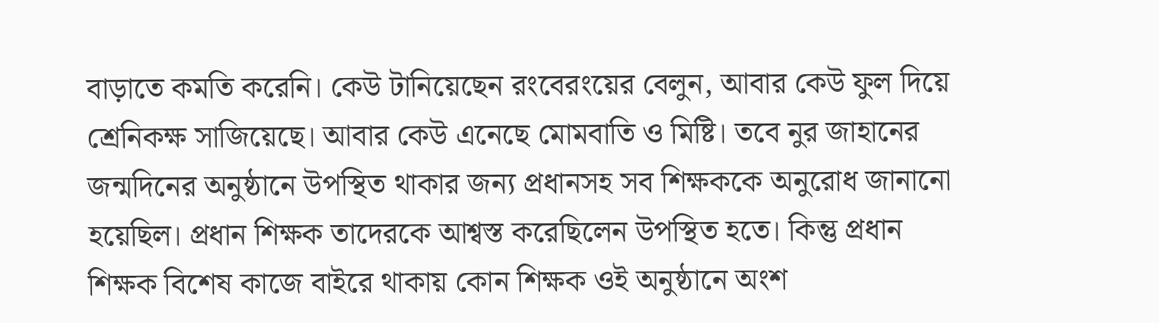বাড়াতে কমতি করেনি। কেউ টানিয়েছেন রংবেরংয়ের বেলুন, আবার কেউ ফুল দিয়ে শ্রেনিকক্ষ সাজিয়েছে। আবার কেউ এনেছে মোমবাতি ও মিষ্টি। তবে নুর জাহানের জন্মদিনের অনুষ্ঠানে উপস্থিত থাকার জন্য প্রধানসহ সব শিক্ষককে অনুরোধ জানানো হয়েছিল। প্রধান শিক্ষক তাদেরকে আশ্বস্ত করেছিলেন উপস্থিত হতে। কিন্তু প্রধান শিক্ষক বিশেষ কাজে বাইরে থাকায় কোন শিক্ষক ওই অনুষ্ঠানে অংশ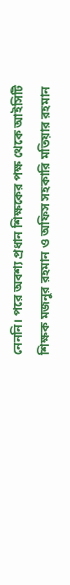নেননি। পরে অবশ্য প্রধান শিক্ষকের পক্ষ থেকে আইসিটি শিক্ষক মজনুর রহমান ও অফিস সহকারি মতিয়ার রহমান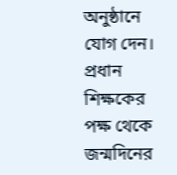অনুষ্ঠানে যোগ দেন। প্রধান শিক্ষকের পক্ষ থেকে জন্মদিনের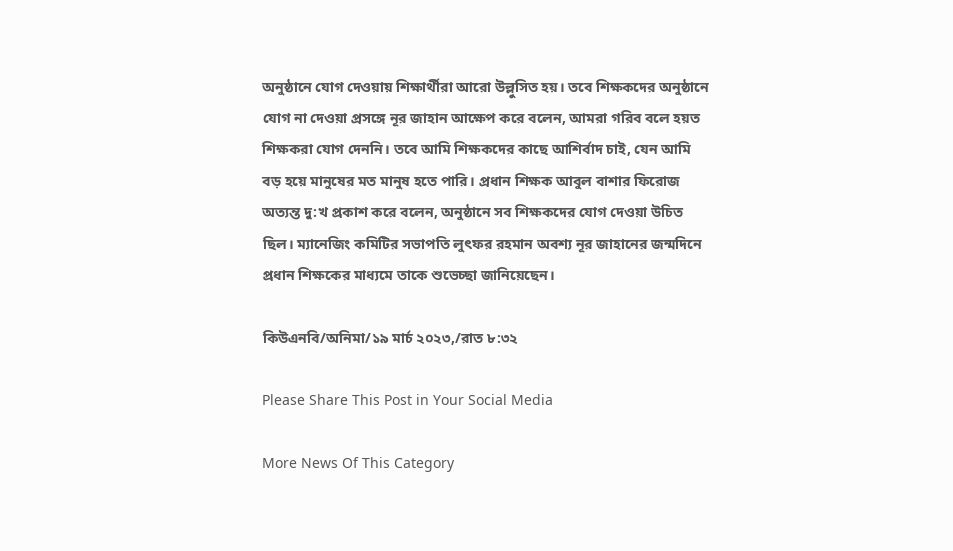অনুষ্ঠানে যোগ দেওয়ায় শিক্ষার্থীরা আরো উল্লুসিত হয়। তবে শিক্ষকদের অনুষ্ঠানে যোগ না দেওয়া প্রসঙ্গে নূর জাহান আক্ষেপ করে বলেন, আমরা গরিব বলে হয়ত শিক্ষকরা যোগ দেননি। তবে আমি শিক্ষকদের কাছে আশির্বাদ চাই, যেন আমি বড় হয়ে মানুষের মত মানুষ হতে পারি। প্রধান শিক্ষক আবুল বাশার ফিরোজ অত্যন্ত দু:খ প্রকাশ করে বলেন, অনুষ্ঠানে সব শিক্ষকদের যোগ দেওয়া উচিত ছিল। ম্যানেজিং কমিটির সভাপতি লুৎফর রহমান অবশ্য নূর জাহানের জন্মদিনে প্রধান শিক্ষকের মাধ্যমে তাকে শুভেচ্ছা জানিয়েছেন।

কিউএনবি/অনিমা/১৯ মার্চ ২০২৩,/রাত ৮:৩২

Please Share This Post in Your Social Media

More News Of This Category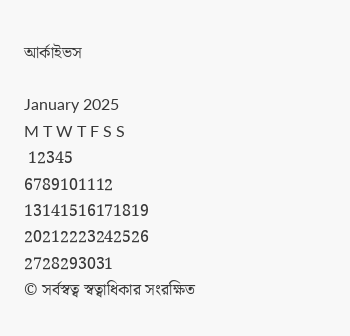আর্কাইভস

January 2025
M T W T F S S
 12345
6789101112
13141516171819
20212223242526
2728293031
© সর্বস্বত্ব স্বত্বাধিকার সংরক্ষিত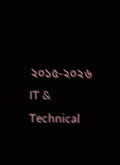২০১৫-২০২৬
IT & Technical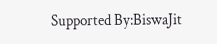Supported By:BiswaJit